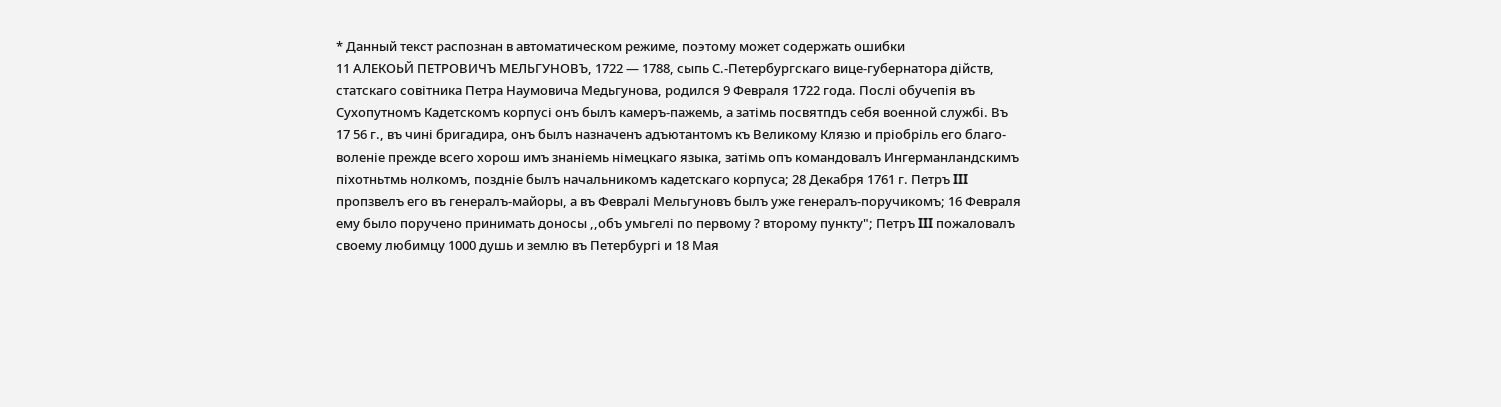* Данный текст распознан в автоматическом режиме, поэтому может содержать ошибки
11 АЛЕКОЬЙ ПЕТРОВИЧЪ МЕЛЬГУНОВЪ, 1722 — 1788, сыпь С.-Петербургскаго вице-губернатора дійств, статскаго совітника Петра Наумовича Медьгунова, родился 9 Февраля 1722 года. Послі обучепія въ Сухопутномъ Кадетскомъ корпусі онъ былъ камеръ-пажемь, а затімь посвятпдъ себя военной службі. Въ 17 56 г., въ чині бригадира, онъ былъ назначенъ адъютантомъ къ Великому Клязю и пріобріль его благо-воленіе прежде всего хорош имъ знаніемь німецкаго языка, затімь опъ командовалъ Ингерманландскимъ піхотньтмь нолкомъ, поздніе былъ начальникомъ кадетскаго корпуса; 28 Декабря 1761 г. Петръ III пропзвелъ его въ генералъ-майоры, а въ Февралі Мельгуновъ былъ уже генералъ-поручикомъ; 16 Февраля ему было поручено принимать доносы ,,объ умьгелі по первому ? второму пункту"; Петръ III пожаловалъ своему любимцу 1000 душь и землю въ Петербургі и 18 Мая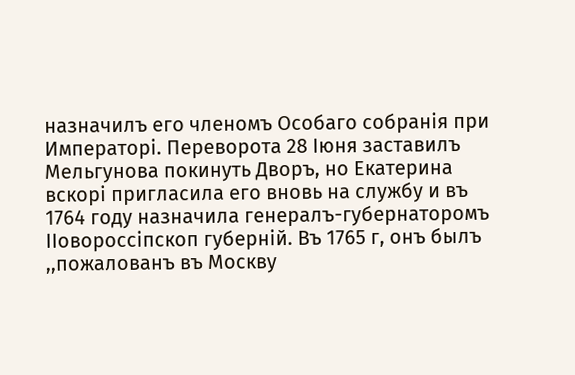назначилъ его членомъ Особаго собранія при Императорі. Переворота 28 Іюня заставилъ Мельгунова покинуть Дворъ, но Екатерина вскорі пригласила его вновь на службу и въ 1764 году назначила генералъ-губернаторомъ ІІовороссіпскоп губерній. Въ 1765 г, онъ былъ ,,пожалованъ въ Москву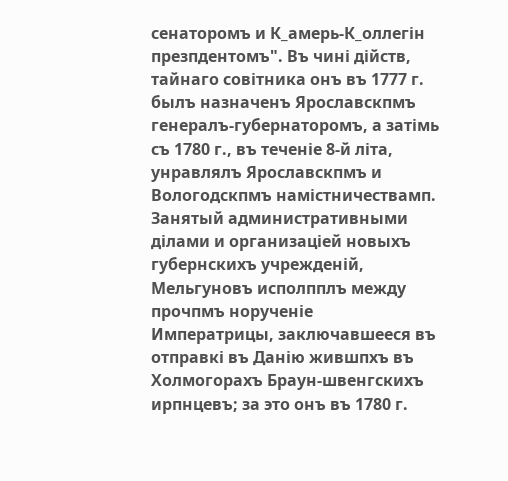сенаторомъ и К_амерь-К_оллегін презпдентомъ". Въ чині дійств, тайнаго совітника онъ въ 1777 г. былъ назначенъ Ярославскпмъ генералъ-губернаторомъ, а затімь съ 1780 г., въ теченіе 8-й літа, унравлялъ Ярославскпмъ и Вологодскпмъ намістничествамп. Занятый административными ділами и организаціей новыхъ губернскихъ учрежденій, Мельгуновъ исполпплъ между прочпмъ норученіе Императрицы, заключавшееся въ отправкі въ Данію жившпхъ въ Холмогорахъ Браун-швенгскихъ ирпнцевъ; за это онъ въ 1780 г.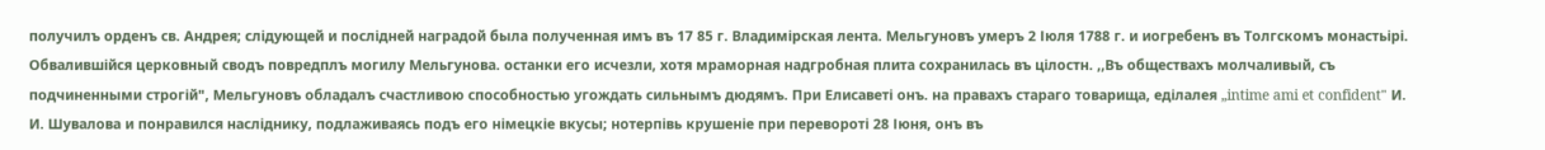получилъ орденъ св. Андрея; слідующей и послідней наградой была полученная имъ въ 17 85 г. Владимірская лента. Мельгуновъ умеръ 2 Іюля 1788 г. и иогребенъ въ Толгскомъ монастьірі. Обвалившійся церковный сводъ повредплъ могилу Мельгунова. останки его исчезли, хотя мраморная надгробная плита сохранилась въ цілостн. ,,Въ обществахъ молчаливый, съ подчиненными строгій", Мельгуновъ обладалъ счастливою способностью угождать сильнымъ дюдямъ. При Елисаветі онъ. на правахъ стараго товарища, еділалея „intime ami et confident" И. И. Шувалова и понравился насліднику, подлаживаясь подъ его німецкіе вкусы; нотерпівь крушеніе при перевороті 28 Іюня, онъ въ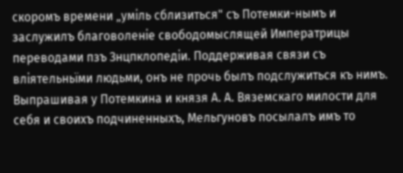скоромъ времени „уміль сблизиться" съ Потемки-нымъ и заслужилъ благоволеніе свободомыслящей Императрицы переводами пзъ Знцпклопедіи. Поддерживая связи съ вліятельньїми людьми, онъ не прочь былъ подслужиться къ нимъ. Выпрашивая у Потемкина и князя А. А. Вяземскаго милости для себя и своихъ подчиненныхъ, Мельгуновъ посылалъ имъ то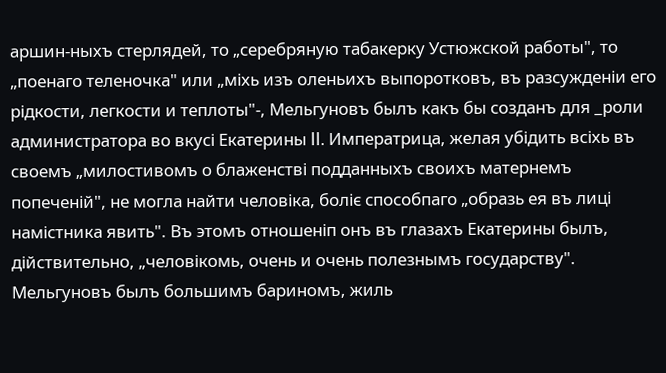аршин-ныхъ стерлядей, то „серебряную табакерку Устюжской работы", то „поенаго теленочка" или „міхь изъ оленьихъ выпоротковъ, въ разсужденіи его рідкости, легкости и теплоты"-, Мельгуновъ былъ какъ бы созданъ для _роли администратора во вкусі Екатерины II. Императрица, желая убідить всіхь въ своемъ „милостивомъ о блаженстві подданныхъ своихъ матернемъ попеченій", не могла найти человіка, боліє способпаго „образь ея въ лиці намістника явить". Въ этомъ отношеніп онъ въ глазахъ Екатерины былъ, дійствительно, „человікомь, очень и очень полезнымъ государству". Мельгуновъ былъ большимъ бариномъ, жиль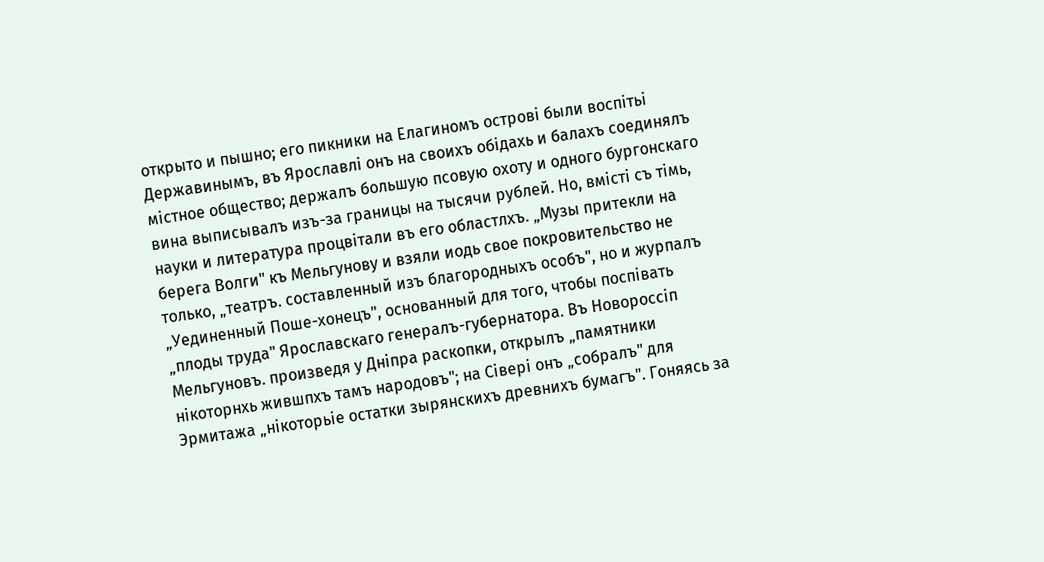открыто и пышно; его пикники на Елагиномъ острові были воспітьі Державинымъ, въ Ярославлі онъ на своихъ обідахь и балахъ соединялъ містное общество; держалъ большую псовую охоту и одного бургонскаго вина выписывалъ изъ-за границы на тысячи рублей. Но, вмісті съ тімь, науки и литература процвітали въ его областлхъ. „Музы притекли на берега Волги" къ Мельгунову и взяли иодь свое покровительство не только, „театръ. составленный изъ благородныхъ особъ", но и журпалъ „Уединенный Поше-хонецъ", основанный для того, чтобы поспівать „плоды труда" Ярославскаго генералъ-губернатора. Въ Новороссіп Мельгуновъ. произведя у Дніпра раскопки, открылъ „памятники нікоторнхь жившпхъ тамъ народовъ"; на Сівері онъ „собралъ" для Эрмитажа „нікоторьіе остатки зырянскихъ древнихъ бумагъ". Гоняясь за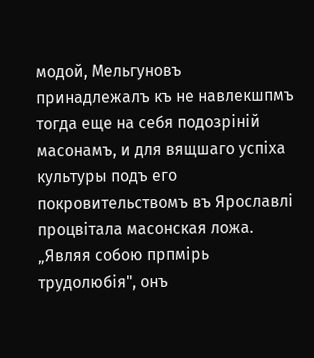модой, Мельгуновъ принадлежалъ къ не навлекшпмъ тогда еще на себя подозріній масонамъ, и для вящшаго успіха культуры подъ его покровительствомъ въ Ярославлі процвітала масонская ложа. „Являя собою прпмірь трудолюбія", онъ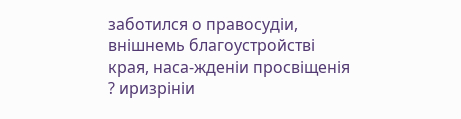заботился о правосудіи, внішнемь благоустройстві края, наса-жденіи просвіщенія ? иризрініи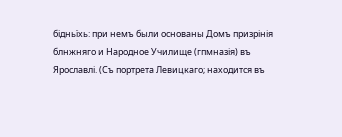бідньїхь: при немъ были основаны Домъ призрінія блнжняго и Народное Училище (гпмназія) въ Ярославлі. (Съ портрета Левицкаго; находится въ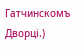Гатчинскомъ Дворці.)